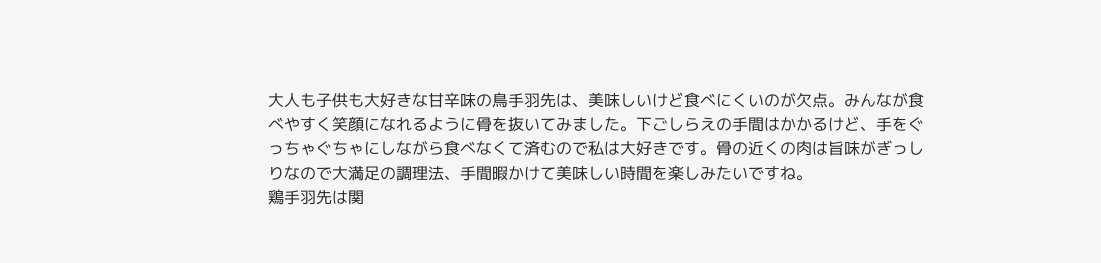大人も子供も大好きな甘辛味の鳥手羽先は、美味しいけど食べにくいのが欠点。みんなが食べやすく笑顔になれるように骨を抜いてみました。下ごしらえの手間はかかるけど、手をぐっちゃぐちゃにしながら食べなくて済むので私は大好きです。骨の近くの肉は旨味がぎっしりなので大満足の調理法、手間暇かけて美味しい時間を楽しみたいですね。
鶏手羽先は関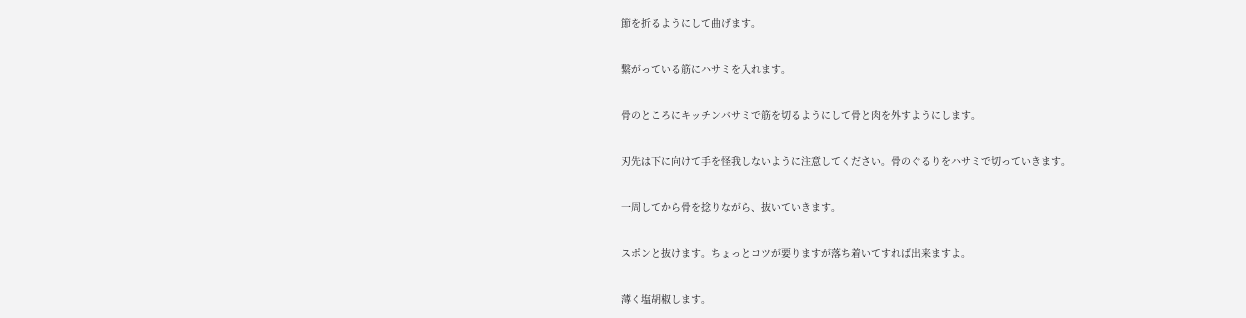節を折るようにして曲げます。

繋がっている筋にハサミを入れます。

骨のところにキッチンバサミで筋を切るようにして骨と肉を外すようにします。

刃先は下に向けて手を怪我しないように注意してください。骨のぐるりをハサミで切っていきます。

一周してから骨を捻りながら、抜いていきます。

スポンと抜けます。ちょっとコツが要りますが落ち着いてすれば出来ますよ。

薄く塩胡椒します。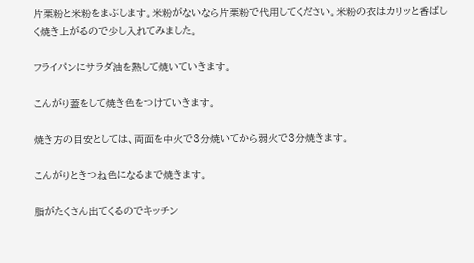片栗粉と米粉をまぶします。米粉がないなら片栗粉で代用してください。米粉の衣はカリッと香ばしく焼き上がるので少し入れてみました。

フライパンにサラダ油を熱して焼いていきます。

こんがり蓋をして焼き色をつけていきます。

焼き方の目安としては、両面を中火で3分焼いてから弱火で3分焼きます。

こんがりときつね色になるまで焼きます。

脂がたくさん出てくるのでキッチン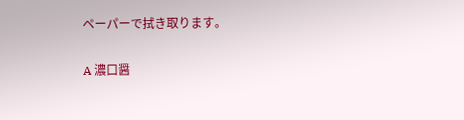ペーパーで拭き取ります。

A 濃口醤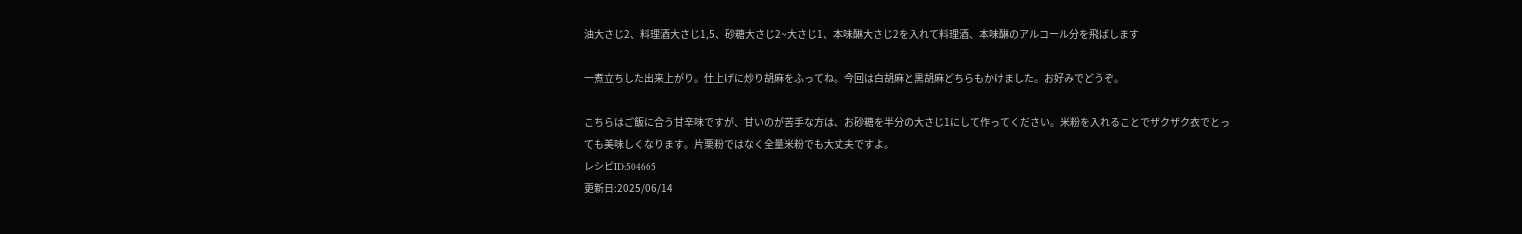油大さじ2、料理酒大さじ1,5、砂糖大さじ2~大さじ1、本味醂大さじ2を入れて料理酒、本味醂のアルコール分を飛ばします

一煮立ちした出来上がり。仕上げに炒り胡麻をふってね。今回は白胡麻と黒胡麻どちらもかけました。お好みでどうぞ。

こちらはご飯に合う甘辛味ですが、甘いのが苦手な方は、お砂糖を半分の大さじ1にして作ってください。米粉を入れることでザクザク衣でとっても美味しくなります。片栗粉ではなく全量米粉でも大丈夫ですよ。
レシピID:504665
更新日:2025/06/14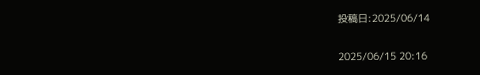投稿日:2025/06/14

2025/06/15 20:16